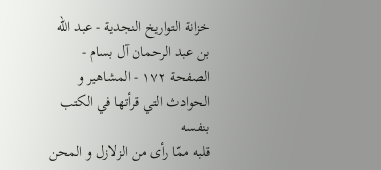خزانة التواريخ النجدية - عبد الله بن عبد الرحمان آل بسام - الصفحة ١٧٢ - المشاهير و الحوادث التي قرأتها في الكتب بنفسه
قلبه ممّا رأى من الزلازل و المحن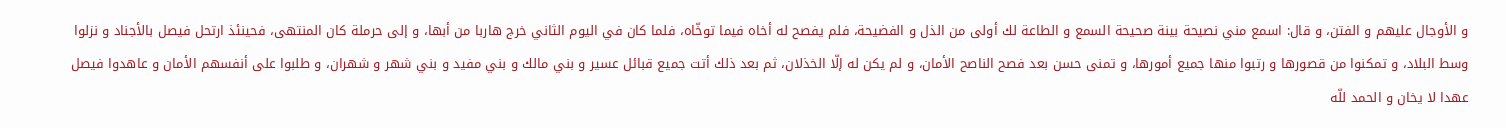و الأوجال عليهم و الفتن، و قال: اسمع مني نصيحة بينة صحيحة السمع و الطاعة لك أولى من الذل و الفضيحة، فلم يفصح له أخاه فيما توخّاه، فلما كان في اليوم الثاني خرج هاربا من أبها، و إلى حرملة كان المنتهى، فحينئذ ارتحل فيصل بالأجناد و نزلوا وسط البلاد، و تمكنوا من قصورها و رتبوا منها جميع أمورها، و تمنى حسن بعد فصح الناصح الأمان، و لم يكن له إلّا الخذلان، ثم بعد ذلك أتت جميع قبائل عسير و بني مالك و بني مفيد و بني شهر و شهران، و طلبوا على أنفسهم الأمان و عاهدوا فيصل عهدا لا يخان و الحمد للّه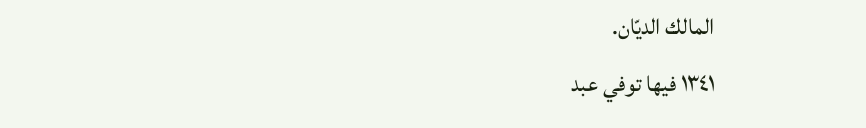المالك الديّان.
١٣٤١ فيها توفي عبد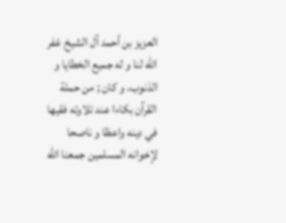العزيز بن أحمد آل الشيخ غفر اللّه لنا و له جميع الخطايا و الذنوب، و كان ; من حملة القرآن بكاءا عند تلاوته فقيها في دينه واعظا و ناصحا لإخوانه المسلمين جمعنا اللّه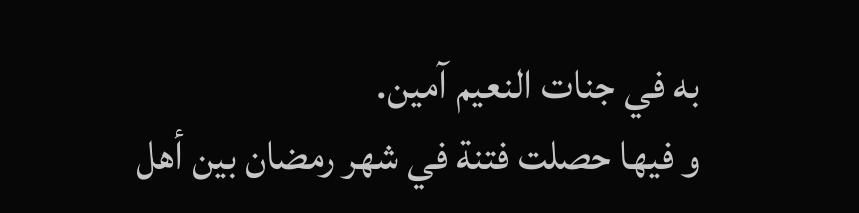به في جنات النعيم آمين.
و فيها حصلت فتنة في شهر رمضان بين أهل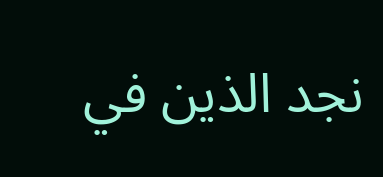نجد الذين في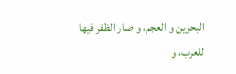البحرين و العجم، و صار الظفر فيها للعرب، و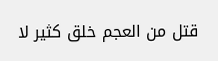قتل من العجم خلق كثير لا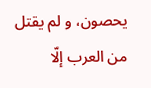يحصون، و لم يقتل من العرب إلّا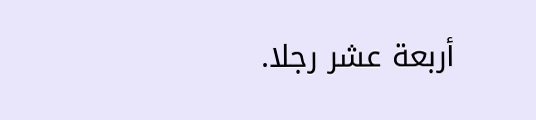أربعة عشر رجلا.